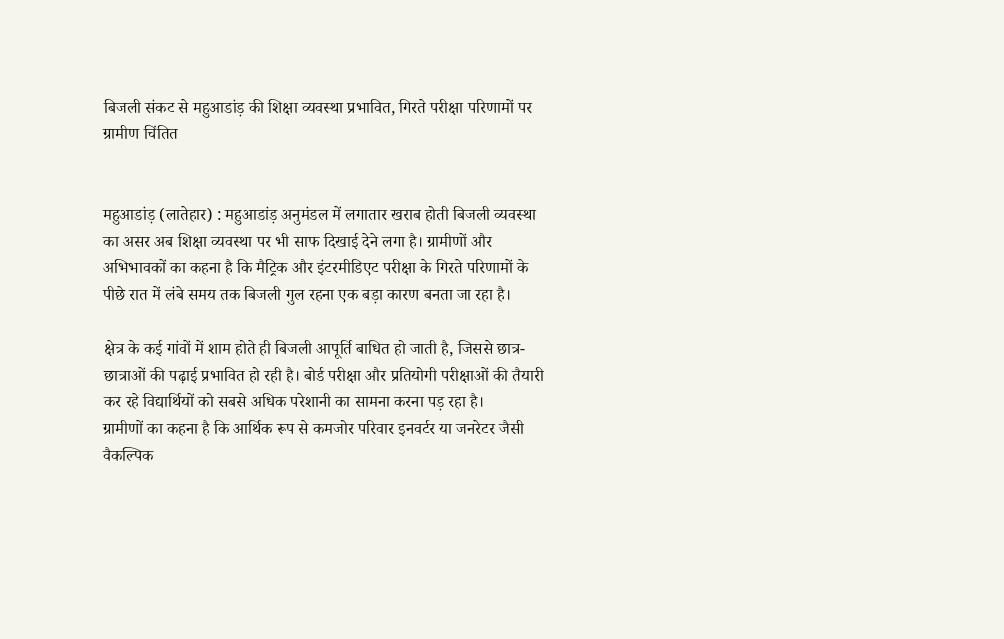बिजली संकट से महुआडांड़ की शिक्षा व्यवस्था प्रभावित, गिरते परीक्षा परिणामों पर ग्रामीण चिंतित


महुआडांड़ (लातेहार) : महुआडांड़ अनुमंडल में लगातार खराब होती बिजली व्यवस्था का असर अब शिक्षा व्यवस्था पर भी साफ दिखाई देने लगा है। ग्रामीणों और अभिभावकों का कहना है कि मैट्रिक और इंटरमीडिएट परीक्षा के गिरते परिणामों के पीछे रात में लंबे समय तक बिजली गुल रहना एक बड़ा कारण बनता जा रहा है।

क्षेत्र के कई गांवों में शाम होते ही बिजली आपूर्ति बाधित हो जाती है, जिससे छात्र-छात्राओं की पढ़ाई प्रभावित हो रही है। बोर्ड परीक्षा और प्रतियोगी परीक्षाओं की तैयारी कर रहे विद्यार्थियों को सबसे अधिक परेशानी का सामना करना पड़ रहा है।
ग्रामीणों का कहना है कि आर्थिक रूप से कमजोर परिवार इनवर्टर या जनरेटर जैसी वैकल्पिक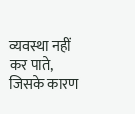व्यवस्था नहीं कर पाते, जिसके कारण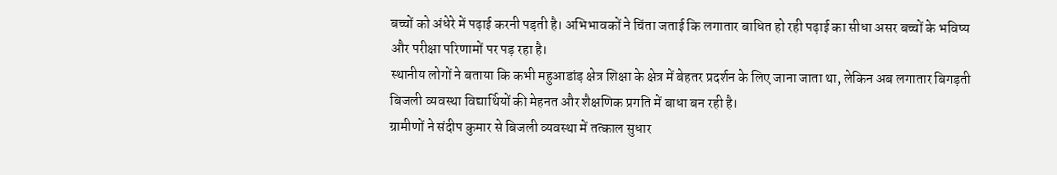बच्चों को अंधेरे में पढ़ाई करनी पड़ती है। अभिभावकों ने चिंता जताई कि लगातार बाधित हो रही पढ़ाई का सीधा असर बच्चों के भविष्य और परीक्षा परिणामों पर पड़ रहा है।
स्थानीय लोगों ने बताया कि कभी महुआडांड़ क्षेत्र शिक्षा के क्षेत्र में बेहतर प्रदर्शन के लिए जाना जाता था, लेकिन अब लगातार बिगड़ती बिजली व्यवस्था विद्यार्थियों की मेहनत और शैक्षणिक प्रगति में बाधा बन रही है।
ग्रामीणों ने संदीप कुमार से बिजली व्यवस्था में तत्काल सुधार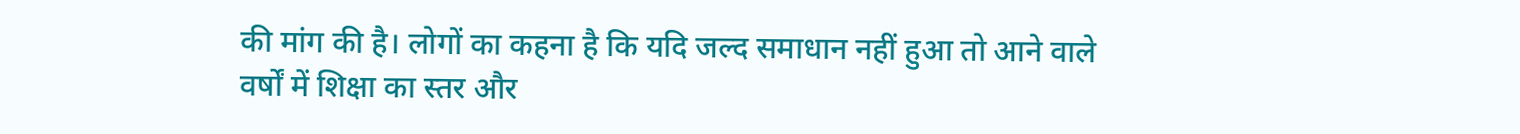की मांग की है। लोगों का कहना है कि यदि जल्द समाधान नहीं हुआ तो आने वाले वर्षों में शिक्षा का स्तर और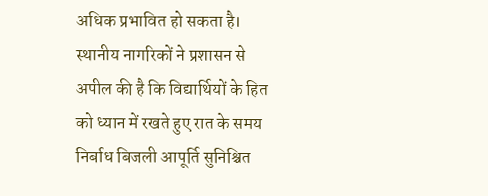अधिक प्रभावित हो सकता है।
स्थानीय नागरिकों ने प्रशासन से अपील की है कि विद्यार्थियों के हित को ध्यान में रखते हुए रात के समय निर्बाध बिजली आपूर्ति सुनिश्चित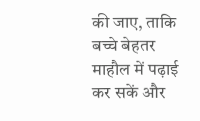की जाए, ताकि बच्चे बेहतर माहौल में पढ़ाई कर सकें और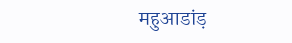महुआडांड़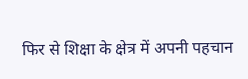फिर से शिक्षा के क्षेत्र में अपनी पहचान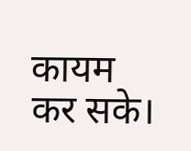कायम कर सके।